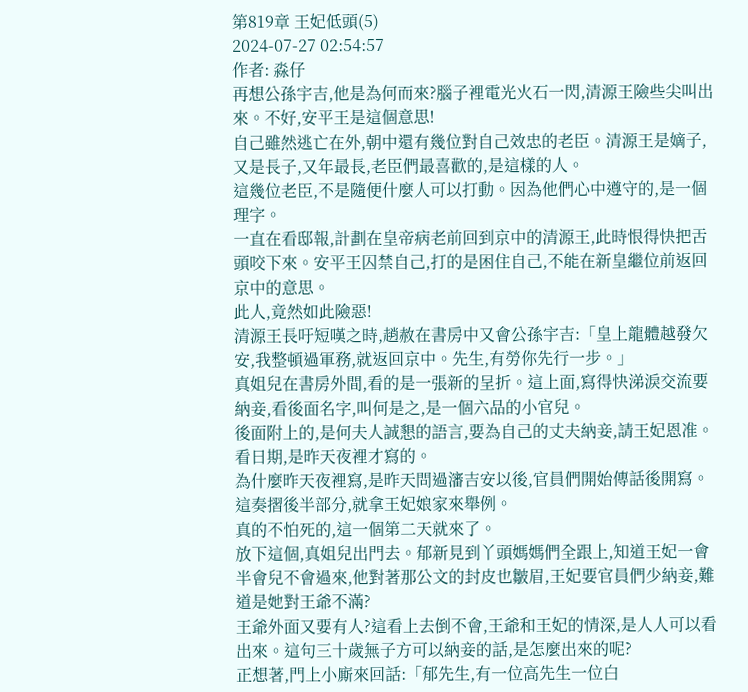第819章 王妃低頭(5)
2024-07-27 02:54:57
作者: 淼仔
再想公孫宇吉,他是為何而來?腦子裡電光火石一閃,清源王險些尖叫出來。不好,安平王是這個意思!
自己雖然逃亡在外,朝中還有幾位對自己效忠的老臣。清源王是嫡子,又是長子,又年最長,老臣們最喜歡的,是這樣的人。
這幾位老臣,不是隨便什麼人可以打動。因為他們心中遵守的,是一個理字。
一直在看邸報,計劃在皇帝病老前回到京中的清源王,此時恨得快把舌頭咬下來。安平王囚禁自己,打的是困住自己,不能在新皇繼位前返回京中的意思。
此人,竟然如此險惡!
清源王長吁短嘆之時,趙赦在書房中又會公孫宇吉:「皇上龍體越發欠安,我整頓過軍務,就返回京中。先生,有勞你先行一步。」
真姐兒在書房外間,看的是一張新的呈折。這上面,寫得快涕淚交流要納妾,看後面名字,叫何是之,是一個六品的小官兒。
後面附上的,是何夫人誠懇的語言,要為自己的丈夫納妾,請王妃恩准。看日期,是昨天夜裡才寫的。
為什麼昨天夜裡寫,是昨天問過瀋吉安以後,官員們開始傳話後開寫。這奏摺後半部分,就拿王妃娘家來舉例。
真的不怕死的,這一個第二天就來了。
放下這個,真姐兒出門去。郁新見到丫頭媽媽們全跟上,知道王妃一會半會兒不會過來,他對著那公文的封皮也皺眉,王妃要官員們少納妾,難道是她對王爺不滿?
王爺外面又要有人?這看上去倒不會,王爺和王妃的情深,是人人可以看出來。這句三十歲無子方可以納妾的話,是怎麼出來的呢?
正想著,門上小廝來回話:「郁先生,有一位高先生一位白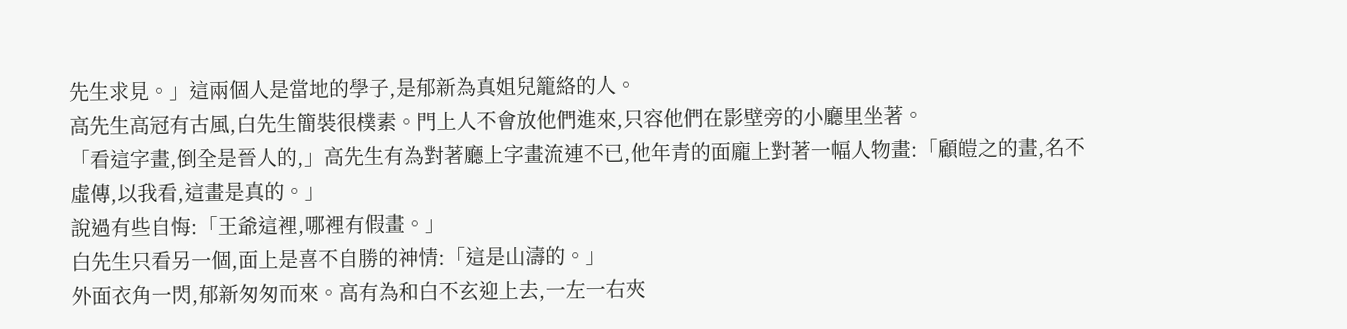先生求見。」這兩個人是當地的學子,是郁新為真姐兒籠絡的人。
高先生高冠有古風,白先生簡裝很樸素。門上人不會放他們進來,只容他們在影壁旁的小廳里坐著。
「看這字畫,倒全是晉人的,」高先生有為對著廳上字畫流連不已,他年青的面龐上對著一幅人物畫:「顧皚之的畫,名不虛傳,以我看,這畫是真的。」
說過有些自悔:「王爺這裡,哪裡有假畫。」
白先生只看另一個,面上是喜不自勝的神情:「這是山濤的。」
外面衣角一閃,郁新匆匆而來。高有為和白不玄迎上去,一左一右夾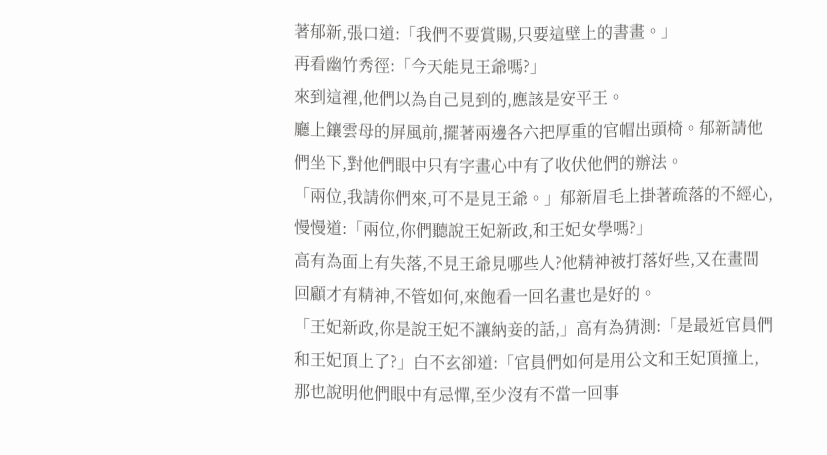著郁新,張口道:「我們不要賞賜,只要這壁上的書畫。」
再看幽竹秀徑:「今天能見王爺嗎?」
來到這裡,他們以為自己見到的,應該是安平王。
廳上鑲雲母的屏風前,擺著兩邊各六把厚重的官帽出頭椅。郁新請他們坐下,對他們眼中只有字畫心中有了收伏他們的辦法。
「兩位,我請你們來,可不是見王爺。」郁新眉毛上掛著疏落的不經心,慢慢道:「兩位,你們聽說王妃新政,和王妃女學嗎?」
高有為面上有失落,不見王爺見哪些人?他精神被打落好些,又在畫間回顧才有精神,不管如何,來飽看一回名畫也是好的。
「王妃新政,你是說王妃不讓納妾的話,」高有為猜測:「是最近官員們和王妃頂上了?」白不玄卻道:「官員們如何是用公文和王妃頂撞上,那也說明他們眼中有忌憚,至少沒有不當一回事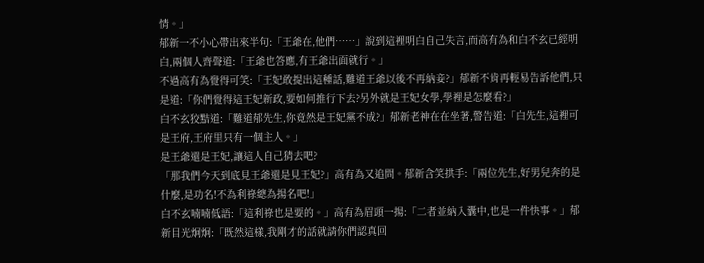情。」
郁新一不小心帶出來半句:「王爺在,他們……」說到這裡明白自己失言,而高有為和白不玄已經明白,兩個人齊聲道:「王爺也答應,有王爺出面就行。」
不過高有為覺得可笑:「王妃敢提出這種話,難道王爺以後不再納妾?」郁新不肯再輕易告訴他們,只是道:「你們覺得這王妃新政,要如何推行下去?另外就是王妃女學,學裡是怎麼看?」
白不玄狡黠道:「難道郁先生,你竟然是王妃黨不成?」郁新老神在在坐著,警告道:「白先生,這裡可是王府,王府里只有一個主人。」
是王爺還是王妃,讓這人自己猜去吧?
「那我們今天到底見王爺還是見王妃?」高有為又追問。郁新含笑拱手:「兩位先生,好男兒奔的是什麼,是功名!不為利祿總為揚名吧!」
白不玄喃喃低語:「這利祿也是要的。」高有為眉頭一揚:「二者並納入囊中,也是一件快事。」郁新目光炯炯:「既然這樣,我剛才的話就請你們認真回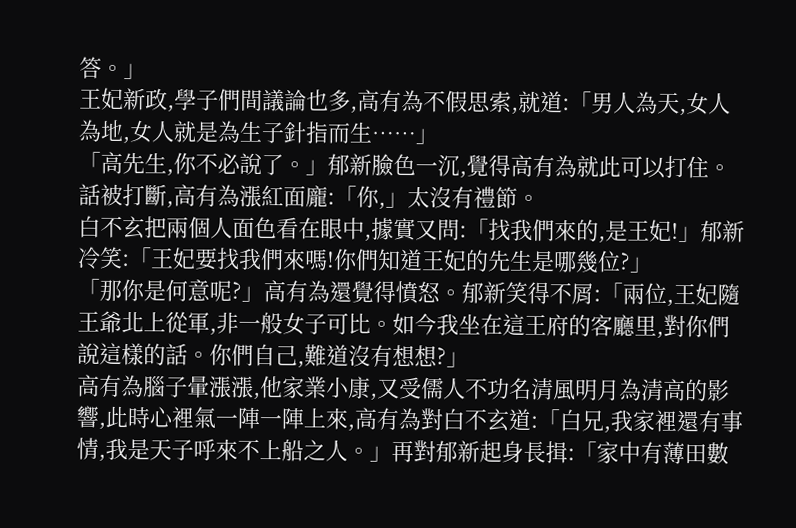答。」
王妃新政,學子們間議論也多,高有為不假思索,就道:「男人為天,女人為地,女人就是為生子針指而生……」
「高先生,你不必說了。」郁新臉色一沉,覺得高有為就此可以打住。話被打斷,高有為漲紅面龐:「你,」太沒有禮節。
白不玄把兩個人面色看在眼中,據實又問:「找我們來的,是王妃!」郁新冷笑:「王妃要找我們來嗎!你們知道王妃的先生是哪幾位?」
「那你是何意呢?」高有為還覺得憤怒。郁新笑得不屑:「兩位,王妃隨王爺北上從軍,非一般女子可比。如今我坐在這王府的客廳里,對你們說這樣的話。你們自己,難道沒有想想?」
高有為腦子暈漲漲,他家業小康,又受儒人不功名清風明月為清高的影響,此時心裡氣一陣一陣上來,高有為對白不玄道:「白兄,我家裡還有事情,我是天子呼來不上船之人。」再對郁新起身長揖:「家中有薄田數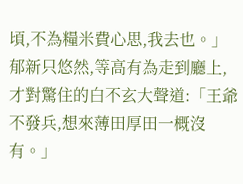頃,不為糧米費心思,我去也。」
郁新只悠然,等高有為走到廳上,才對驚住的白不玄大聲道:「王爺不發兵,想來薄田厚田一概沒有。」